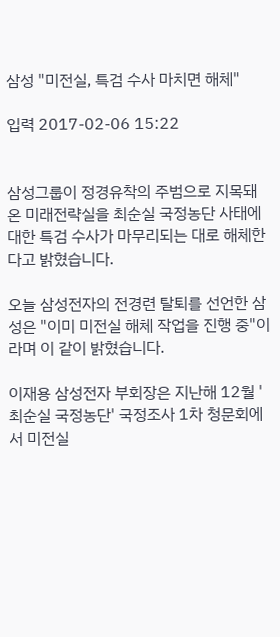삼성 "미전실, 특검 수사 마치면 해체"

입력 2017-02-06 15:22


삼성그룹이 정경유착의 주범으로 지목돼 온 미래전략실을 최순실 국정농단 사태에 대한 특검 수사가 마무리되는 대로 해체한다고 밝혔습니다.

오늘 삼성전자의 전경련 탈퇴를 선언한 삼성은 "이미 미전실 해체 작업을 진행 중"이라며 이 같이 밝혔습니다.

이재용 삼성전자 부회장은 지난해 12월 '최순실 국정농단' 국정조사 1차 청문회에서 미전실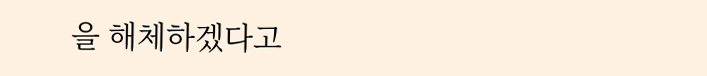을 해체하겠다고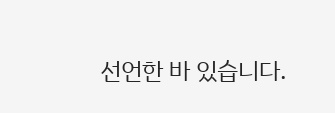선언한 바 있습니다.